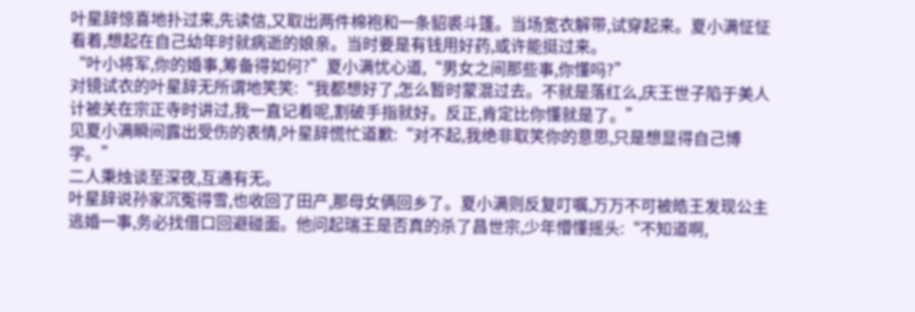叶星辞惊喜地扑过来,先读信,又取出两件棉袍和一条貂裘斗篷。当场宽衣解带,试穿起来。夏小满怔怔看着,想起在自己幼年时就病逝的娘亲。当时要是有钱用好药,或许能挺过来。
“叶小将军,你的婚事,筹备得如何?”夏小满忧心道,“男女之间那些事,你懂吗?”
对镜试衣的叶星辞无所谓地笑笑:“我都想好了,怎么暂时蒙混过去。不就是落红么,庆王世子陷于美人计被关在宗正寺时讲过,我一直记着呢,割破手指就好。反正,肯定比你懂就是了。”
见夏小满瞬间露出受伤的表情,叶星辞慌忙道歉:“对不起,我绝非取笑你的意思,只是想显得自己博学。”
二人秉烛谈至深夜,互通有无。
叶星辞说孙家沉冤得雪,也收回了田产,那母女俩回乡了。夏小满则反复叮嘱,万万不可被皓王发现公主逃婚一事,务必找借口回避碰面。他问起瑞王是否真的杀了昌世宗,少年懵懂摇头:“不知道啊,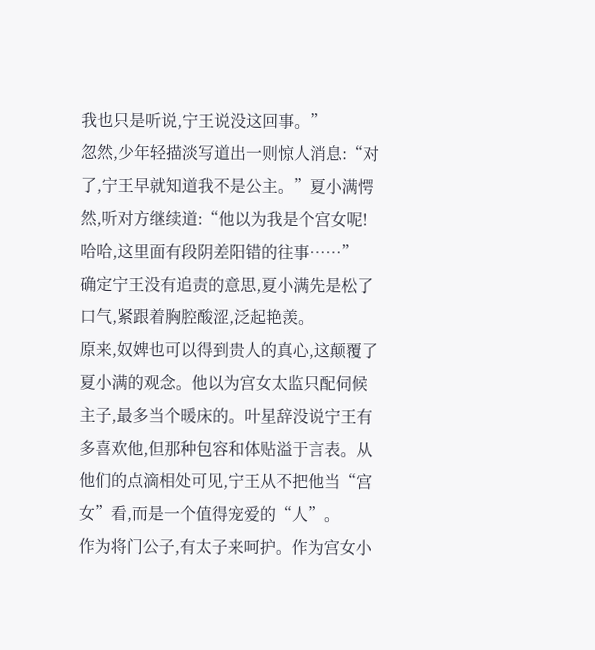我也只是听说,宁王说没这回事。”
忽然,少年轻描淡写道出一则惊人消息:“对了,宁王早就知道我不是公主。”夏小满愕然,听对方继续道:“他以为我是个宫女呢!哈哈,这里面有段阴差阳错的往事……”
确定宁王没有追责的意思,夏小满先是松了口气,紧跟着胸腔酸涩,泛起艳羡。
原来,奴婢也可以得到贵人的真心,这颠覆了夏小满的观念。他以为宫女太监只配伺候主子,最多当个暖床的。叶星辞没说宁王有多喜欢他,但那种包容和体贴溢于言表。从他们的点滴相处可见,宁王从不把他当“宫女”看,而是一个值得宠爱的“人”。
作为将门公子,有太子来呵护。作为宫女小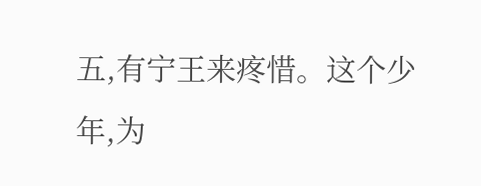五,有宁王来疼惜。这个少年,为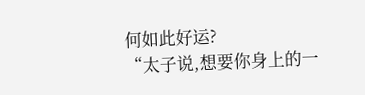何如此好运?
“太子说,想要你身上的一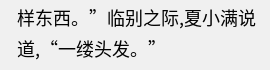样东西。”临别之际,夏小满说道,“一缕头发。”